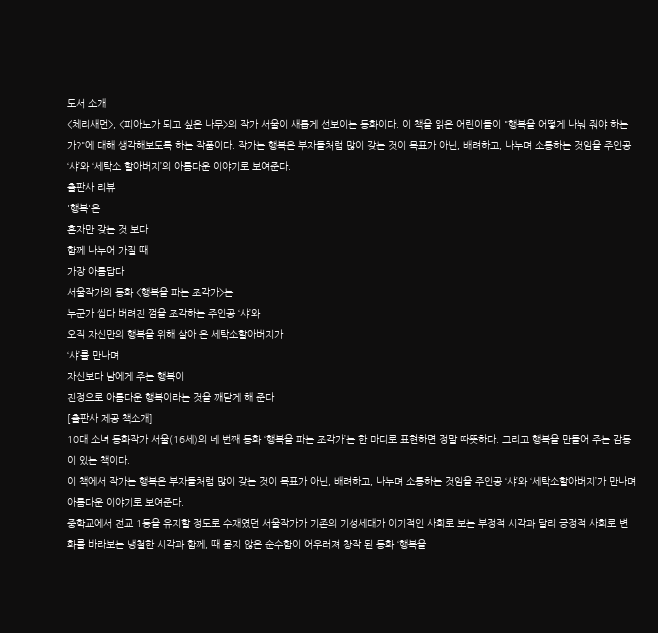도서 소개
<체리새먼>, <피아노가 되고 싶은 나무>의 작가 서울이 새롭게 선보이는 동화이다. 이 책을 읽은 어린이들이 "행복을 어떻게 나눠 줘야 하는가?"에 대해 생각해보도록 하는 작품이다. 작가는 행복은 부자들처럼 많이 갖는 것이 목표가 아닌, 배려하고, 나누며 소통하는 것임을 주인공 ‘샤’와 ‘세탁소 할아버지’의 아름다운 이야기로 보여준다.
출판사 리뷰
'행복'은
혼자만 갖는 것 보다
함께 나누어 가질 때
가장 아름답다
서울작가의 동화 <행복을 파는 조각가>는
누군가 씹다 버려진 껌을 조각하는 주인공 ‘샤’와
오직 자신만의 행복을 위해 살아 온 세탁소할아버지가
‘샤’를 만나며
자신보다 남에게 주는 행복이
진정으로 아름다운 행복이라는 것을 깨닫게 해 준다
[출판사 제공 책소개]
10대 소녀 동화작가 서울(16세)의 네 번째 동화 ‘행복을 파는 조각가’는 한 마디로 표현하면 정말 따뜻하다. 그리고 행복을 만들어 주는 감동이 있는 책이다.
이 책에서 작가는 행복은 부자들처럼 많이 갖는 것이 목표가 아닌, 배려하고, 나누며 소통하는 것임을 주인공 ‘샤’와 ‘세탁소할아버지’가 만나며 아름다운 이야기로 보여준다.
중학교에서 전교 1등을 유지할 정도로 수재였던 서울작가가 기존의 기성세대가 이기적인 사회로 보는 부정적 시각과 달리 긍정적 사회로 변화를 바라보는 냉철한 시각과 함께, 때 묻지 않은 순수함이 어우러져 창작 된 동화 ‘행복을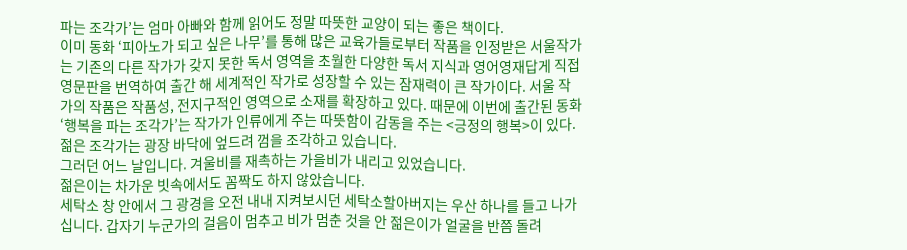파는 조각가’는 엄마 아빠와 함께 읽어도 정말 따뜻한 교양이 되는 좋은 책이다.
이미 동화 ‘피아노가 되고 싶은 나무’를 통해 많은 교육가들로부터 작품을 인정받은 서울작가는 기존의 다른 작가가 갖지 못한 독서 영역을 초월한 다양한 독서 지식과 영어영재답게 직접 영문판을 번역하여 출간 해 세계적인 작가로 성장할 수 있는 잠재력이 큰 작가이다. 서울 작가의 작품은 작품성, 전지구적인 영역으로 소재를 확장하고 있다. 때문에 이번에 출간된 동화 ‘행복을 파는 조각가’는 작가가 인류에게 주는 따뜻함이 감동을 주는 <긍정의 행복>이 있다.
젊은 조각가는 광장 바닥에 엎드려 껌을 조각하고 있습니다.
그러던 어느 날입니다. 겨울비를 재촉하는 가을비가 내리고 있었습니다.
젊은이는 차가운 빗속에서도 꼼짝도 하지 않았습니다.
세탁소 창 안에서 그 광경을 오전 내내 지켜보시던 세탁소할아버지는 우산 하나를 들고 나가십니다. 갑자기 누군가의 걸음이 멈추고 비가 멈춘 것을 안 젊은이가 얼굴을 반쯤 돌려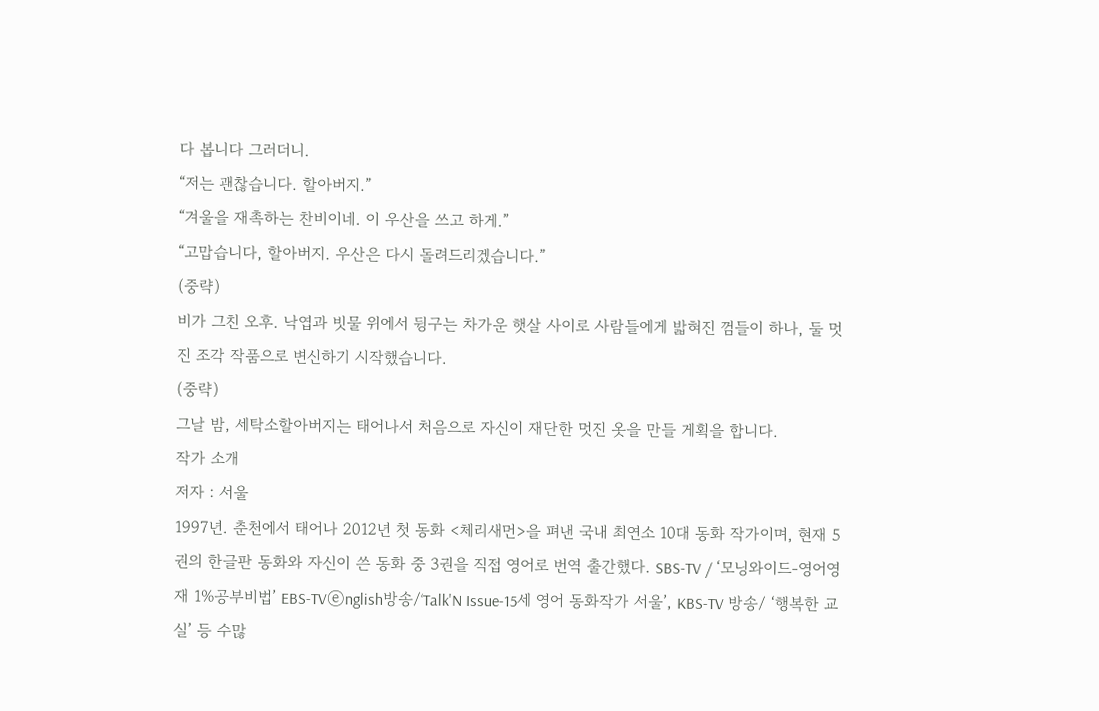다 봅니다 그러더니.
“저는 괜찮습니다. 할아버지.”
“겨울을 재촉하는 찬비이네. 이 우산을 쓰고 하게.”
“고맙습니다, 할아버지. 우산은 다시 돌려드리겠습니다.”
(중략)
비가 그친 오후. 낙엽과 빗물 위에서 뒹구는 차가운 햇살 사이로 사람들에게 밟혀진 껌들이 하나, 둘 멋진 조각 작품으로 변신하기 시작했습니다.
(중략)
그날 밤, 세탁소할아버지는 태어나서 처음으로 자신이 재단한 멋진 옷을 만들 게획을 합니다.
작가 소개
저자 : 서울
1997년. 춘천에서 태어나 2012년 첫 동화 <체리새먼>을 펴낸 국내 최연소 10대 동화 작가이며, 현재 5권의 한글판 동화와 자신이 쓴 동화 중 3권을 직접 영어로 번역 출간했다. SBS-TV / ‘모닝와이드-영어영재 1%공부비법’ EBS-TVⓔnglish방송/‘Talk'N Issue-15세 영어 동화작가 서울’, KBS-TV 방송/ ‘행복한 교실’ 등 수많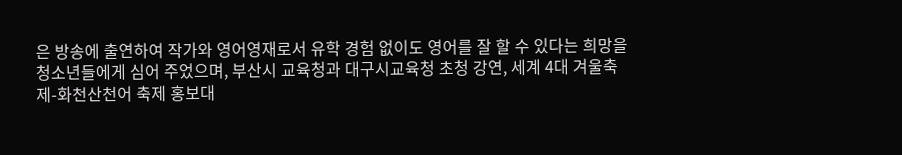은 방송에 출연하여 작가와 영어영재로서 유학 경험 없이도 영어를 잘 할 수 있다는 희망을 청소년들에게 심어 주었으며, 부산시 교육청과 대구시교육청 초청 강연, 세계 4대 겨울축제-화천산천어 축제 홍보대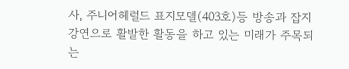사, 주니어헤럴드 표지모델(403호)등 방송과 잡지 강연으로 활발한 활동을 하고 있는 미래가 주목되는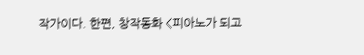작가이다. 한편, 창작동화 <피아노가 되고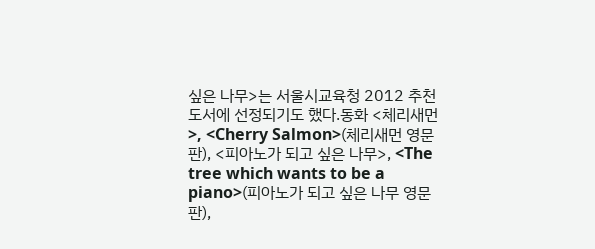싶은 나무>는 서울시교육청 2012 추천 도서에 선정되기도 했다.동화 <체리새먼>, <Cherry Salmon>(체리새먼 영문판), <피아노가 되고 싶은 나무>, <The tree which wants to be a piano>(피아노가 되고 싶은 나무 영문판),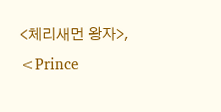<체리새먼 왕자>, <Prince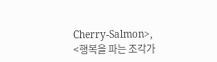Cherry-Salmon>, <행복을 파는 조각가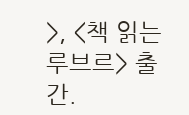>, <책 읽는 루브르> 출간.